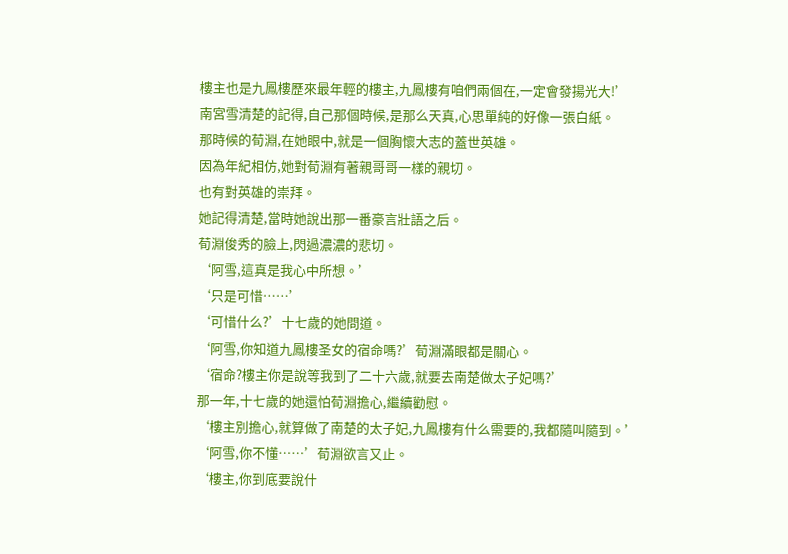樓主也是九鳳樓歷來最年輕的樓主,九鳳樓有咱們兩個在,一定會發揚光大!’
南宮雪清楚的記得,自己那個時候,是那么天真,心思單純的好像一張白紙。
那時候的荀淵,在她眼中,就是一個胸懷大志的蓋世英雄。
因為年紀相仿,她對荀淵有著親哥哥一樣的親切。
也有對英雄的崇拜。
她記得清楚,當時她說出那一番豪言壯語之后。
荀淵俊秀的臉上,閃過濃濃的悲切。
‘阿雪,這真是我心中所想。’
‘只是可惜……’
‘可惜什么?’十七歲的她問道。
‘阿雪,你知道九鳳樓圣女的宿命嗎?’荀淵滿眼都是關心。
‘宿命?樓主你是說等我到了二十六歲,就要去南楚做太子妃嗎?’
那一年,十七歲的她還怕荀淵擔心,繼續勸慰。
‘樓主別擔心,就算做了南楚的太子妃,九鳳樓有什么需要的,我都隨叫隨到。’
‘阿雪,你不懂……’荀淵欲言又止。
‘樓主,你到底要說什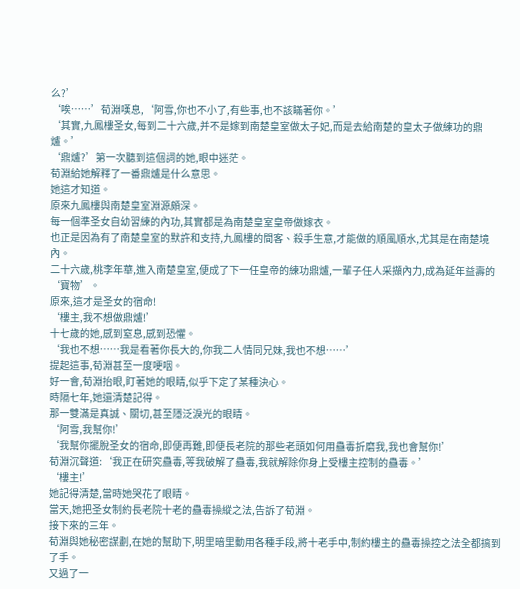么?’
‘唉……’荀淵嘆息,‘阿雪,你也不小了,有些事,也不該瞞著你。’
‘其實,九鳳樓圣女,每到二十六歲,并不是嫁到南楚皇室做太子妃,而是去給南楚的皇太子做練功的鼎爐。’
‘鼎爐?’第一次聽到這個詞的她,眼中迷茫。
荀淵給她解釋了一番鼎爐是什么意思。
她這才知道。
原來九鳳樓與南楚皇室淵源頗深。
每一個準圣女自幼習練的內功,其實都是為南楚皇室皇帝做嫁衣。
也正是因為有了南楚皇室的默許和支持,九鳳樓的間客、殺手生意,才能做的順風順水,尤其是在南楚境內。
二十六歲,桃李年華,進入南楚皇室,便成了下一任皇帝的練功鼎爐,一輩子任人采擷內力,成為延年益壽的‘寶物’。
原來,這才是圣女的宿命!
‘樓主,我不想做鼎爐!’
十七歲的她,感到窒息,感到恐懼。
‘我也不想……我是看著你長大的,你我二人情同兄妹,我也不想……’
提起這事,荀淵甚至一度哽咽。
好一會,荀淵抬眼,盯著她的眼睛,似乎下定了某種決心。
時隔七年,她還清楚記得。
那一雙滿是真誠、關切,甚至隱泛淚光的眼睛。
‘阿雪,我幫你!’
‘我幫你擺脫圣女的宿命,即便再難,即便長老院的那些老頭如何用蠱毒折磨我,我也會幫你!’
荀淵沉聲道:‘我正在研究蠱毒,等我破解了蠱毒,我就解除你身上受樓主控制的蠱毒。’
‘樓主!’
她記得清楚,當時她哭花了眼睛。
當天,她把圣女制約長老院十老的蠱毒操縱之法,告訴了荀淵。
接下來的三年。
荀淵與她秘密謀劃,在她的幫助下,明里暗里動用各種手段,將十老手中,制約樓主的蠱毒操控之法全都搞到了手。
又過了一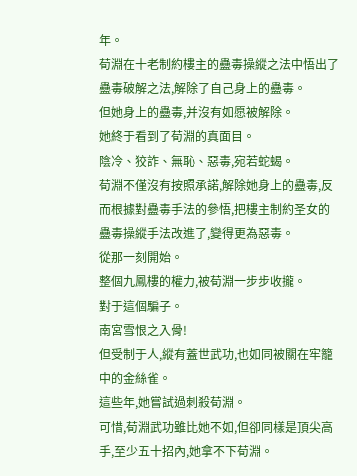年。
荀淵在十老制約樓主的蠱毒操縱之法中悟出了蠱毒破解之法,解除了自己身上的蠱毒。
但她身上的蠱毒,并沒有如愿被解除。
她終于看到了荀淵的真面目。
陰冷、狡詐、無恥、惡毒,宛若蛇蝎。
荀淵不僅沒有按照承諾,解除她身上的蠱毒,反而根據對蠱毒手法的參悟,把樓主制約圣女的蠱毒操縱手法改進了,變得更為惡毒。
從那一刻開始。
整個九鳳樓的權力,被荀淵一步步收攏。
對于這個騙子。
南宮雪恨之入骨!
但受制于人,縱有蓋世武功,也如同被關在牢籠中的金絲雀。
這些年,她嘗試過刺殺荀淵。
可惜,荀淵武功雖比她不如,但卻同樣是頂尖高手,至少五十招內,她拿不下荀淵。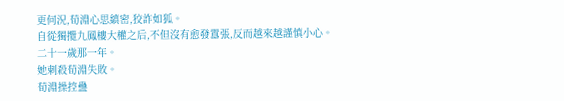更何況,荀淵心思縝密,狡詐如狐。
自從獨攬九鳳樓大權之后,不但沒有愈發囂張,反而越來越謹慎小心。
二十一歲那一年。
她刺殺荀淵失敗。
荀淵操控蠱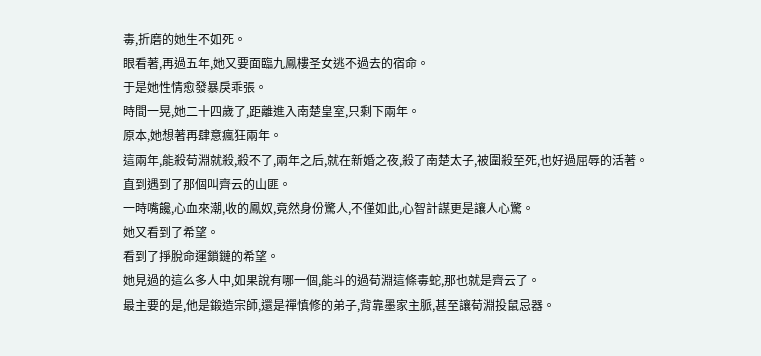毒,折磨的她生不如死。
眼看著,再過五年,她又要面臨九鳳樓圣女逃不過去的宿命。
于是她性情愈發暴戾乖張。
時間一晃,她二十四歲了,距離進入南楚皇室,只剩下兩年。
原本,她想著再肆意瘋狂兩年。
這兩年,能殺荀淵就殺,殺不了,兩年之后,就在新婚之夜,殺了南楚太子,被圍殺至死,也好過屈辱的活著。
直到遇到了那個叫齊云的山匪。
一時嘴饞,心血來潮,收的鳳奴,竟然身份驚人,不僅如此,心智計謀更是讓人心驚。
她又看到了希望。
看到了掙脫命運鎖鏈的希望。
她見過的這么多人中,如果說有哪一個,能斗的過荀淵這條毒蛇,那也就是齊云了。
最主要的是,他是鍛造宗師,還是禪慎修的弟子,背靠墨家主脈,甚至讓荀淵投鼠忌器。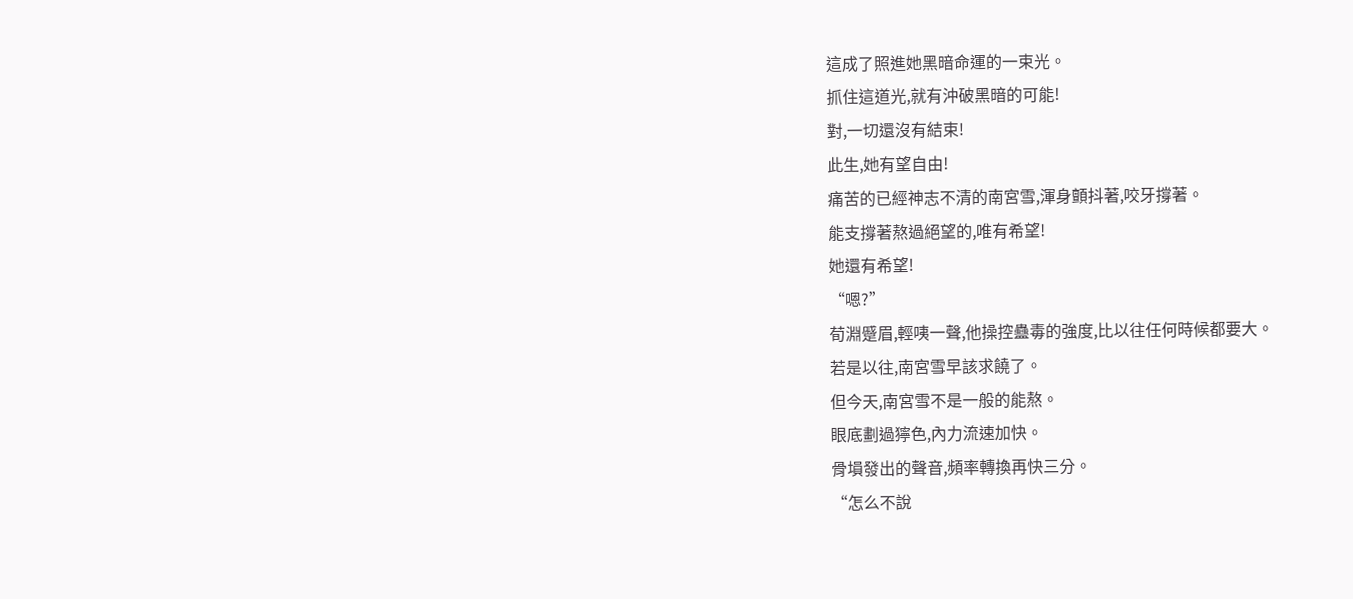這成了照進她黑暗命運的一束光。
抓住這道光,就有沖破黑暗的可能!
對,一切還沒有結束!
此生,她有望自由!
痛苦的已經神志不清的南宮雪,渾身顫抖著,咬牙撐著。
能支撐著熬過絕望的,唯有希望!
她還有希望!
“嗯?”
荀淵蹙眉,輕咦一聲,他操控蠱毒的強度,比以往任何時候都要大。
若是以往,南宮雪早該求饒了。
但今天,南宮雪不是一般的能熬。
眼底劃過獰色,內力流速加快。
骨塤發出的聲音,頻率轉換再快三分。
“怎么不說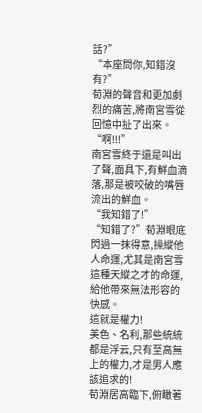話?”
“本座問你,知錯沒有?”
荀淵的聲音和更加劇烈的痛苦,將南宮雪從回憶中扯了出來。
“啊!!!”
南宮雪終于還是叫出了聲,面具下,有鮮血滴落,那是被咬破的嘴唇流出的鮮血。
“我知錯了!”
“知錯了?”荀淵眼底閃過一抹得意,操縱他人命運,尤其是南宮雪這種天縱之才的命運,給他帶來無法形容的快感。
這就是權力!
美色、名利,那些統統都是浮云,只有至高無上的權力,才是男人應該追求的!
荀淵居高臨下,俯瞰著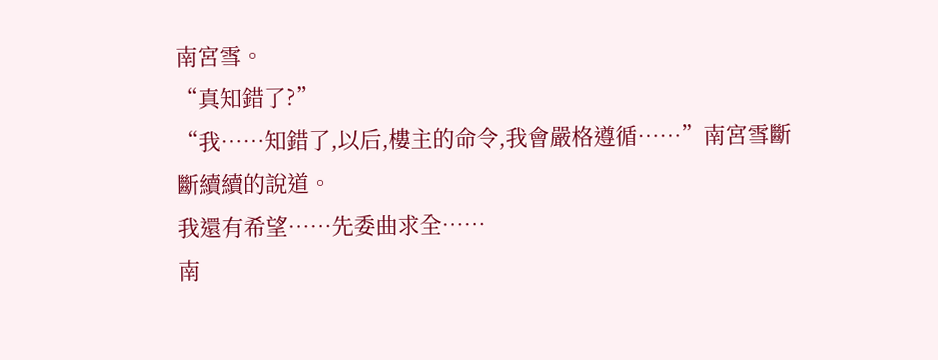南宮雪。
“真知錯了?”
“我……知錯了,以后,樓主的命令,我會嚴格遵循……”南宮雪斷斷續續的說道。
我還有希望……先委曲求全……
南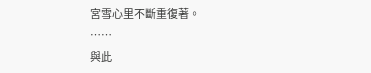宮雪心里不斷重復著。
……
與此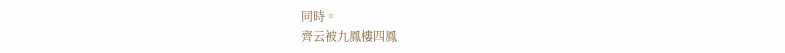同時。
齊云被九鳳樓四鳳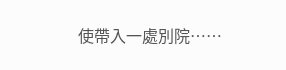使帶入一處別院……